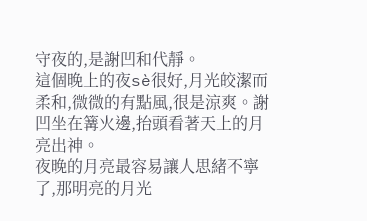守夜的,是謝凹和代靜。
這個晚上的夜sè很好,月光皎潔而柔和,微微的有點風,很是涼爽。謝凹坐在篝火邊,抬頭看著天上的月亮出神。
夜晚的月亮最容易讓人思緒不寧了,那明亮的月光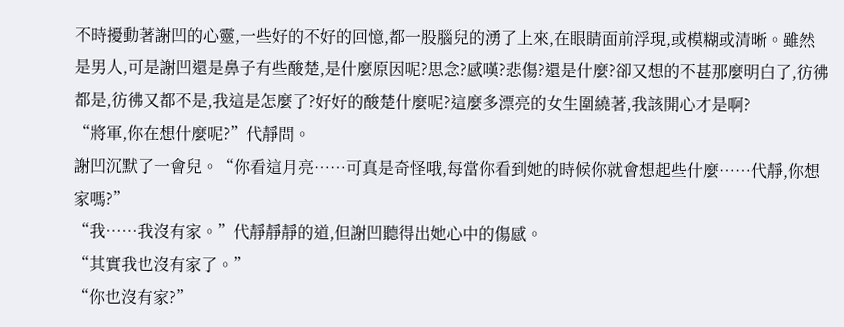不時擾動著謝凹的心靈,一些好的不好的回憶,都一股腦兒的湧了上來,在眼睛面前浮現,或模糊或清晰。雖然是男人,可是謝凹還是鼻子有些酸楚,是什麼原因呢?思念?感嘆?悲傷?還是什麼?卻又想的不甚那麼明白了,彷彿都是,彷彿又都不是,我這是怎麼了?好好的酸楚什麼呢?這麼多漂亮的女生圍繞著,我該開心才是啊?
“將軍,你在想什麼呢?”代靜問。
謝凹沉默了一會兒。“你看這月亮……可真是奇怪哦,每當你看到她的時候你就會想起些什麼……代靜,你想家嗎?”
“我……我沒有家。”代靜靜靜的道,但謝凹聽得出她心中的傷感。
“其實我也沒有家了。”
“你也沒有家?”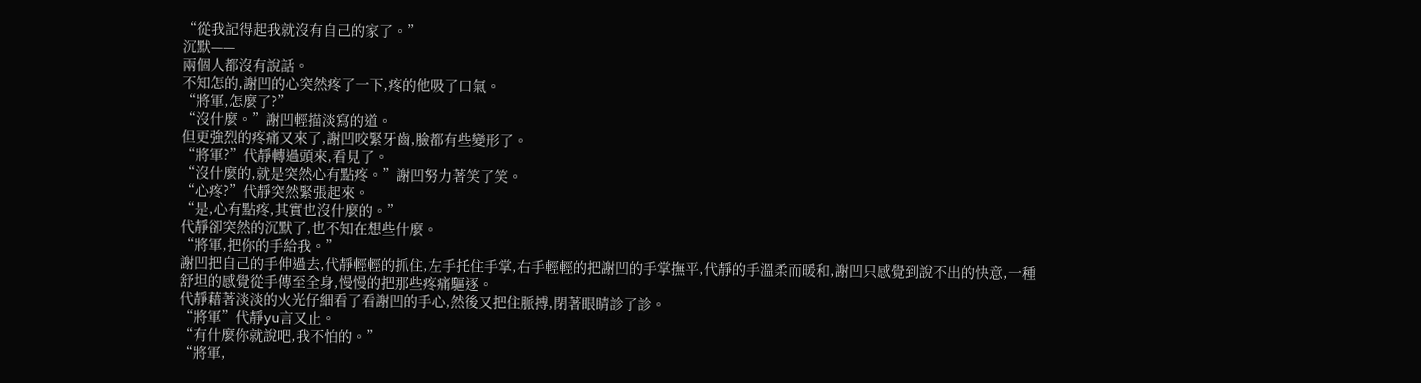“從我記得起我就沒有自己的家了。”
沉默——
兩個人都沒有說話。
不知怎的,謝凹的心突然疼了一下,疼的他吸了口氣。
“將軍,怎麼了?”
“沒什麼。”謝凹輕描淡寫的道。
但更強烈的疼痛又來了,謝凹咬緊牙齒,臉都有些變形了。
“將軍?”代靜轉過頭來,看見了。
“沒什麼的,就是突然心有點疼。”謝凹努力著笑了笑。
“心疼?”代靜突然緊張起來。
“是,心有點疼,其實也沒什麼的。”
代靜卻突然的沉默了,也不知在想些什麼。
“將軍,把你的手給我。”
謝凹把自己的手伸過去,代靜輕輕的抓住,左手托住手掌,右手輕輕的把謝凹的手掌撫平,代靜的手溫柔而暖和,謝凹只感覺到說不出的快意,一種舒坦的感覺從手傳至全身,慢慢的把那些疼痛驅逐。
代靜藉著淡淡的火光仔細看了看謝凹的手心,然後又把住脈搏,閉著眼睛診了診。
“將軍”代靜yu言又止。
“有什麼你就說吧,我不怕的。”
“將軍,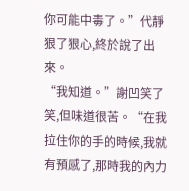你可能中毒了。”代靜狠了狠心,終於說了出來。
“我知道。”謝凹笑了笑,但味道很苦。“在我拉住你的手的時候,我就有預感了,那時我的內力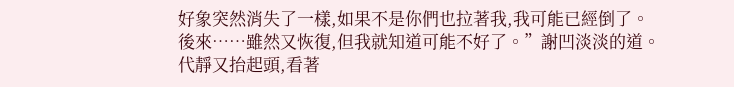好象突然消失了一樣,如果不是你們也拉著我,我可能已經倒了。後來……雖然又恢復,但我就知道可能不好了。”謝凹淡淡的道。
代靜又抬起頭,看著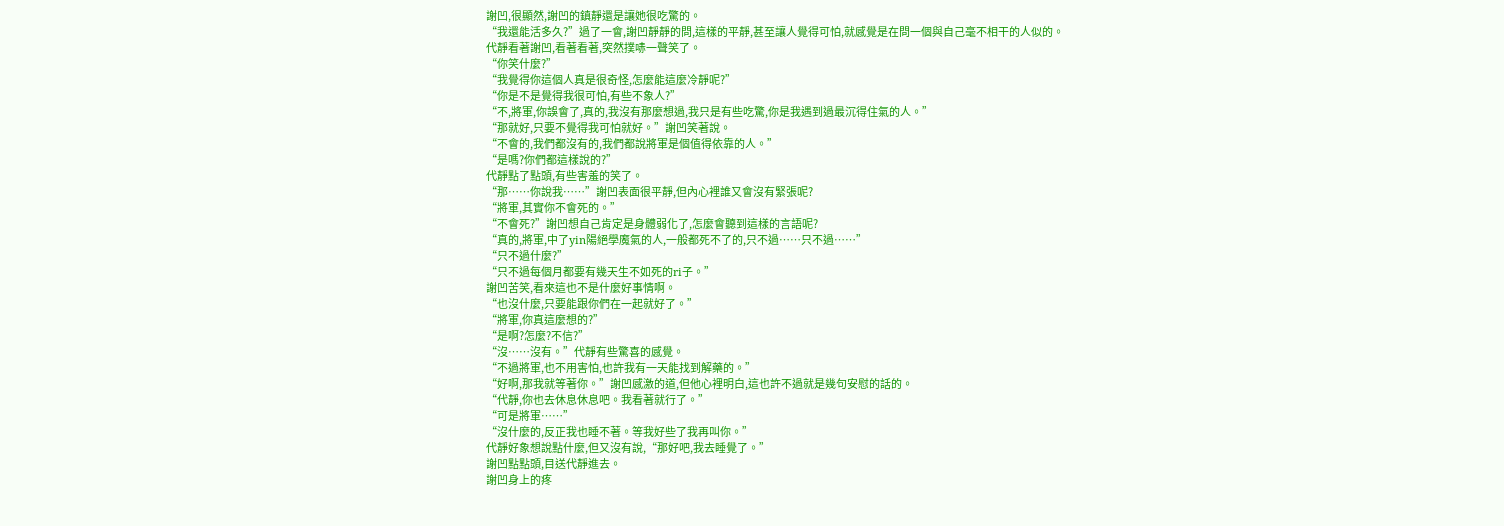謝凹,很顯然,謝凹的鎮靜還是讓她很吃驚的。
“我還能活多久?”過了一會,謝凹靜靜的問,這樣的平靜,甚至讓人覺得可怕,就感覺是在問一個與自己毫不相干的人似的。
代靜看著謝凹,看著看著,突然撲哧一聲笑了。
“你笑什麼?”
“我覺得你這個人真是很奇怪,怎麼能這麼冷靜呢?”
“你是不是覺得我很可怕,有些不象人?”
“不,將軍,你誤會了,真的,我沒有那麼想過,我只是有些吃驚,你是我遇到過最沉得住氣的人。”
“那就好,只要不覺得我可怕就好。”謝凹笑著說。
“不會的,我們都沒有的,我們都說將軍是個值得依靠的人。”
“是嗎?你們都這樣說的?”
代靜點了點頭,有些害羞的笑了。
“那……你說我……”謝凹表面很平靜,但內心裡誰又會沒有緊張呢?
“將軍,其實你不會死的。”
“不會死?”謝凹想自己肯定是身體弱化了,怎麼會聽到這樣的言語呢?
“真的,將軍,中了yin陽絕學魔氣的人,一般都死不了的,只不過……只不過……”
“只不過什麼?”
“只不過每個月都要有幾天生不如死的ri子。”
謝凹苦笑,看來這也不是什麼好事情啊。
“也沒什麼,只要能跟你們在一起就好了。”
“將軍,你真這麼想的?”
“是啊?怎麼?不信?”
“沒……沒有。”代靜有些驚喜的感覺。
“不過將軍,也不用害怕,也許我有一天能找到解藥的。”
“好啊,那我就等著你。”謝凹感激的道,但他心裡明白,這也許不過就是幾句安慰的話的。
“代靜,你也去休息休息吧。我看著就行了。”
“可是將軍……”
“沒什麼的,反正我也睡不著。等我好些了我再叫你。”
代靜好象想說點什麼,但又沒有說,“那好吧,我去睡覺了。”
謝凹點點頭,目送代靜進去。
謝凹身上的疼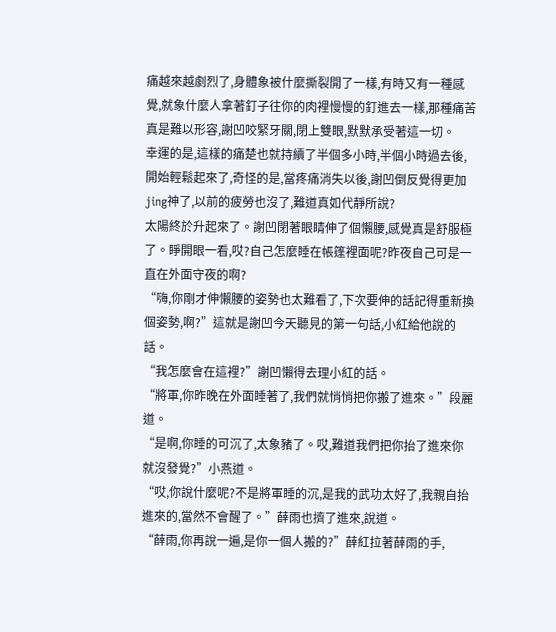痛越來越劇烈了,身體象被什麼撕裂開了一樣,有時又有一種感覺,就象什麼人拿著釘子往你的肉裡慢慢的釘進去一樣,那種痛苦真是難以形容,謝凹咬緊牙關,閉上雙眼,默默承受著這一切。
幸運的是,這樣的痛楚也就持續了半個多小時,半個小時過去後,開始輕鬆起來了,奇怪的是,當疼痛消失以後,謝凹倒反覺得更加jing神了,以前的疲勞也沒了,難道真如代靜所說?
太陽終於升起來了。謝凹閉著眼睛伸了個懶腰,感覺真是舒服極了。睜開眼一看,哎?自己怎麼睡在帳篷裡面呢?昨夜自己可是一直在外面守夜的啊?
“嗨,你剛才伸懶腰的姿勢也太難看了,下次要伸的話記得重新換個姿勢,啊?”這就是謝凹今天聽見的第一句話,小紅給他說的話。
“我怎麼會在這裡?”謝凹懶得去理小紅的話。
“將軍,你昨晚在外面睡著了,我們就悄悄把你搬了進來。”段麗道。
“是啊,你睡的可沉了,太象豬了。哎,難道我們把你抬了進來你就沒發覺?”小燕道。
“哎,你說什麼呢?不是將軍睡的沉,是我的武功太好了,我親自抬進來的,當然不會醒了。”薛雨也擠了進來,說道。
“薛雨,你再說一遍,是你一個人搬的?”薛紅拉著薛雨的手,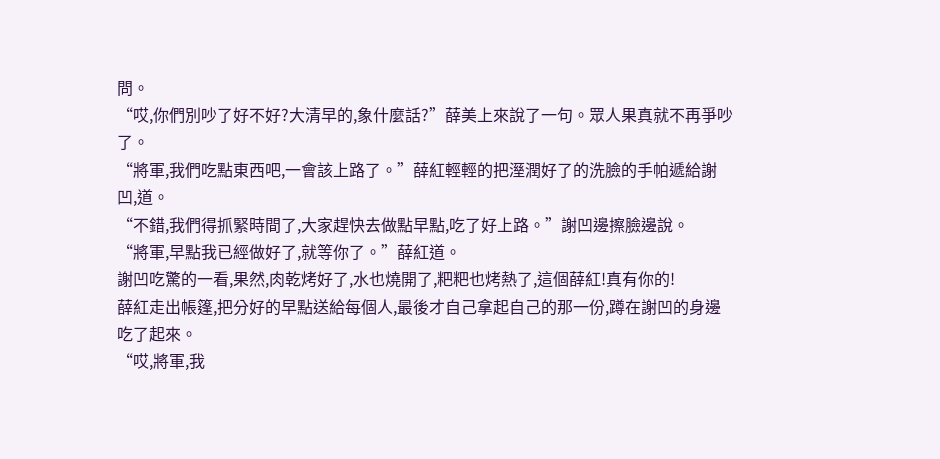問。
“哎,你們別吵了好不好?大清早的,象什麼話?”薛美上來說了一句。眾人果真就不再爭吵了。
“將軍,我們吃點東西吧,一會該上路了。”薛紅輕輕的把溼潤好了的洗臉的手帕遞給謝凹,道。
“不錯,我們得抓緊時間了,大家趕快去做點早點,吃了好上路。”謝凹邊擦臉邊說。
“將軍,早點我已經做好了,就等你了。”薛紅道。
謝凹吃驚的一看,果然,肉乾烤好了,水也燒開了,粑粑也烤熱了,這個薛紅!真有你的!
薛紅走出帳篷,把分好的早點送給每個人,最後才自己拿起自己的那一份,蹲在謝凹的身邊吃了起來。
“哎,將軍,我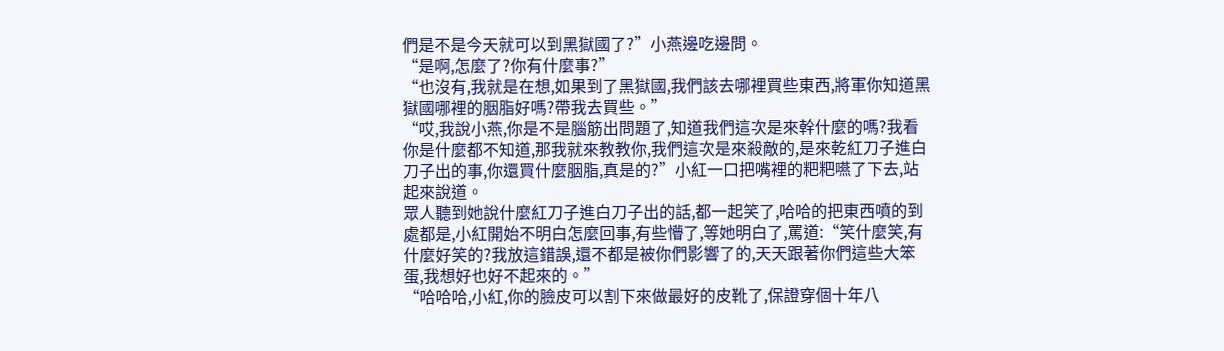們是不是今天就可以到黑獄國了?”小燕邊吃邊問。
“是啊,怎麼了?你有什麼事?”
“也沒有,我就是在想,如果到了黑獄國,我們該去哪裡買些東西,將軍你知道黑獄國哪裡的胭脂好嗎?帶我去買些。”
“哎,我說小燕,你是不是腦筋出問題了,知道我們這次是來幹什麼的嗎?我看你是什麼都不知道,那我就來教教你,我們這次是來殺敵的,是來乾紅刀子進白刀子出的事,你還買什麼胭脂,真是的?”小紅一口把嘴裡的粑粑嚥了下去,站起來說道。
眾人聽到她說什麼紅刀子進白刀子出的話,都一起笑了,哈哈的把東西噴的到處都是,小紅開始不明白怎麼回事,有些懵了,等她明白了,罵道:“笑什麼笑,有什麼好笑的?我放這錯誤,還不都是被你們影響了的,天天跟著你們這些大笨蛋,我想好也好不起來的。”
“哈哈哈,小紅,你的臉皮可以割下來做最好的皮靴了,保證穿個十年八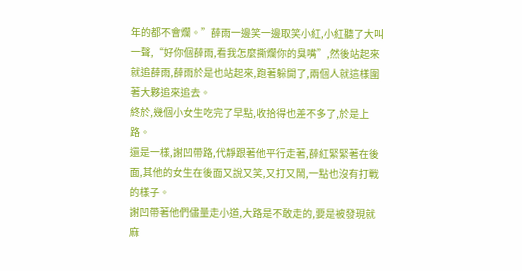年的都不會爛。”薛雨一邊笑一邊取笑小紅,小紅聽了大叫一聲,“好你個薛雨,看我怎麼撕爛你的臭嘴”,然後站起來就追薛雨,薛雨於是也站起來,跑著躲開了,兩個人就這樣圍著大夥追來追去。
終於,幾個小女生吃完了早點,收拾得也差不多了,於是上路。
還是一樣,謝凹帶路,代靜跟著他平行走著,薛紅緊緊著在後面,其他的女生在後面又說又笑,又打又鬧,一點也沒有打戰的樣子。
謝凹帶著他們儘量走小道,大路是不敢走的,要是被發現就麻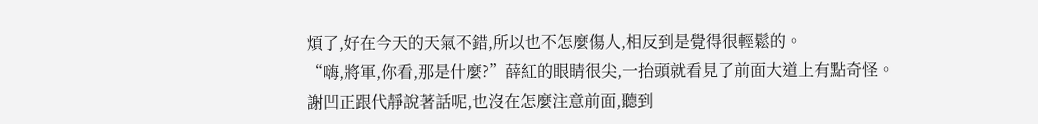煩了,好在今天的天氣不錯,所以也不怎麼傷人,相反到是覺得很輕鬆的。
“嗨,將軍,你看,那是什麼?”薛紅的眼睛很尖,一抬頭就看見了前面大道上有點奇怪。
謝凹正跟代靜說著話呢,也沒在怎麼注意前面,聽到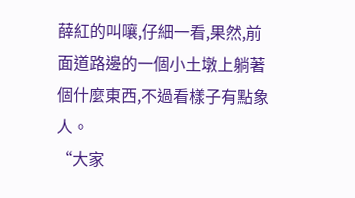薛紅的叫嚷,仔細一看,果然,前面道路邊的一個小土墩上躺著個什麼東西,不過看樣子有點象人。
“大家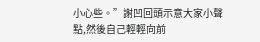小心些。”謝凹回頭示意大家小聲點,然後自己輕輕向前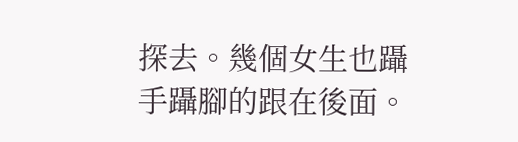探去。幾個女生也躡手躡腳的跟在後面。